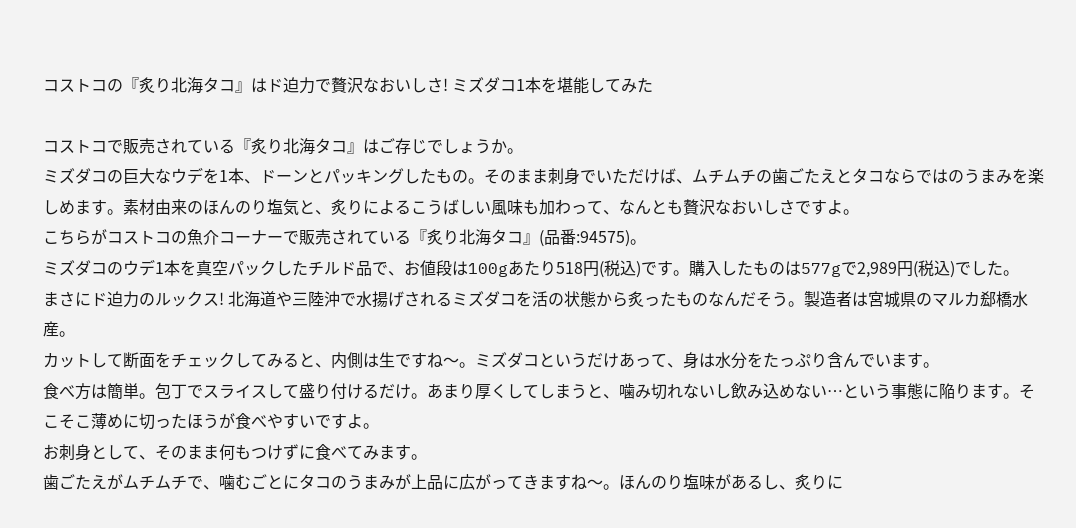コストコの『炙り北海タコ』はド迫力で贅沢なおいしさ! ミズダコ1本を堪能してみた

コストコで販売されている『炙り北海タコ』はご存じでしょうか。
ミズダコの巨大なウデを1本、ドーンとパッキングしたもの。そのまま刺身でいただけば、ムチムチの歯ごたえとタコならではのうまみを楽しめます。素材由来のほんのり塩気と、炙りによるこうばしい風味も加わって、なんとも贅沢なおいしさですよ。
こちらがコストコの魚介コーナーで販売されている『炙り北海タコ』(品番:94575)。
ミズダコのウデ1本を真空パックしたチルド品で、お値段は100gあたり518円(税込)です。購入したものは577gで2,989円(税込)でした。
まさにド迫力のルックス! 北海道や三陸沖で水揚げされるミズダコを活の状態から炙ったものなんだそう。製造者は宮城県のマルカ郄橋水産。
カットして断面をチェックしてみると、内側は生ですね〜。ミズダコというだけあって、身は水分をたっぷり含んでいます。
食べ方は簡単。包丁でスライスして盛り付けるだけ。あまり厚くしてしまうと、噛み切れないし飲み込めない…という事態に陥ります。そこそこ薄めに切ったほうが食べやすいですよ。
お刺身として、そのまま何もつけずに食べてみます。
歯ごたえがムチムチで、噛むごとにタコのうまみが上品に広がってきますね〜。ほんのり塩味があるし、炙りに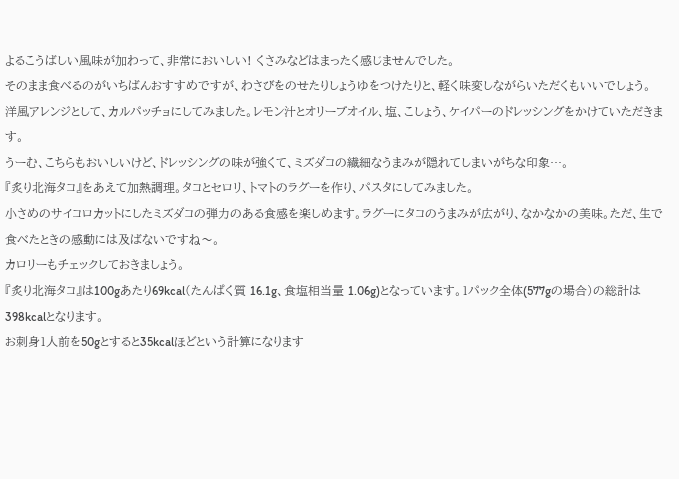よるこうばしい風味が加わって、非常においしい! くさみなどはまったく感じませんでした。
そのまま食べるのがいちばんおすすめですが、わさびをのせたりしょうゆをつけたりと、軽く味変しながらいただくもいいでしょう。
洋風アレンジとして、カルパッチョにしてみました。レモン汁とオリーブオイル、塩、こしょう、ケイパーのドレッシングをかけていただきます。
うーむ、こちらもおいしいけど、ドレッシングの味が強くて、ミズダコの繊細なうまみが隠れてしまいがちな印象…。
『炙り北海タコ』をあえて加熱調理。タコとセロリ、トマトのラグーを作り、パスタにしてみました。
小さめのサイコロカットにしたミズダコの弾力のある食感を楽しめます。ラグーにタコのうまみが広がり、なかなかの美味。ただ、生で食べたときの感動には及ばないですね〜。
カロリーもチェックしておきましょう。
『炙り北海タコ』は100gあたり69kcal(たんぱく質 16.1g、食塩相当量 1.06g)となっています。1パック全体(577gの場合)の総計は398kcalとなります。
お刺身1人前を50gとすると35kcalほどという計算になります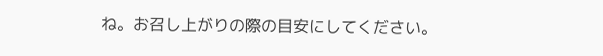ね。お召し上がりの際の目安にしてください。